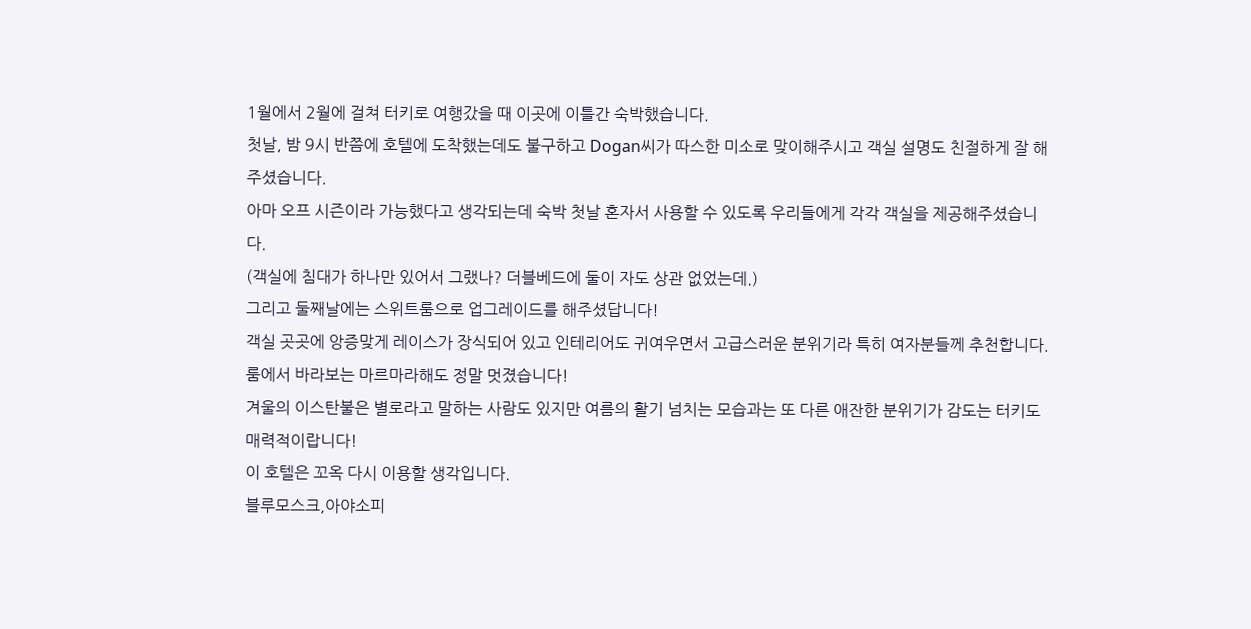1월에서 2월에 걸쳐 터키로 여행갔을 때 이곳에 이틀간 숙박했습니다.
첫날, 밤 9시 반쯤에 호텔에 도착했는데도 불구하고 Dogan씨가 따스한 미소로 맞이해주시고 객실 설명도 친절하게 잘 해주셨습니다.
아마 오프 시즌이라 가능했다고 생각되는데 숙박 첫날 혼자서 사용할 수 있도록 우리들에게 각각 객실을 제공해주셨습니다.
(객실에 침대가 하나만 있어서 그랬나? 더블베드에 둘이 자도 상관 없었는데.)
그리고 둘째날에는 스위트룸으로 업그레이드를 해주셨답니다!
객실 곳곳에 앙증맞게 레이스가 장식되어 있고 인테리어도 귀여우면서 고급스러운 분위기라 특히 여자분들께 추천합니다.
룸에서 바라보는 마르마라해도 정말 멋졌습니다!
겨울의 이스탄불은 별로라고 말하는 사람도 있지만 여름의 활기 넘치는 모습과는 또 다른 애잔한 분위기가 감도는 터키도 매력적이랍니다!
이 호텔은 꼬옥 다시 이용할 생각입니다.
블루모스크,아야소피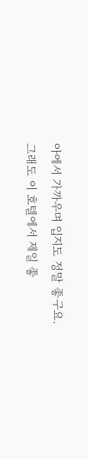아에서 가까우며 입지도 정말 좋구요.
그래도 이 호텔에서 제일 좋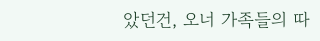았던건, 오너 가족들의 따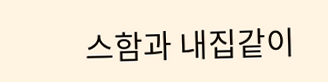스함과 내집같이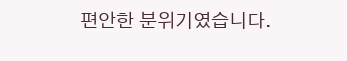편안한 분위기였습니다.